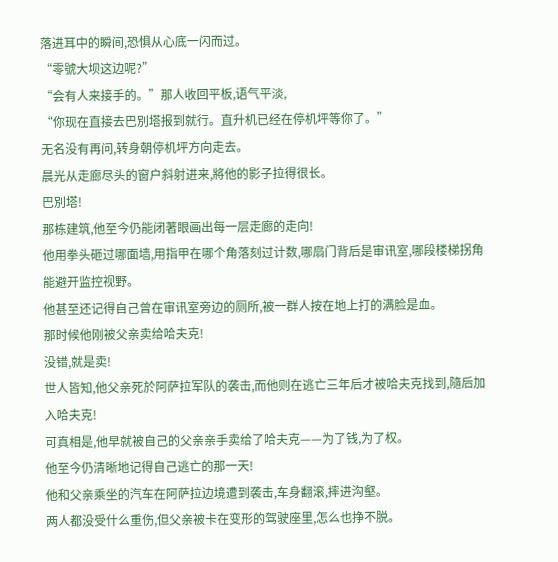落进耳中的瞬间,恐惧从心底一闪而过。
“零號大坝这边呢?”
“会有人来接手的。”那人收回平板,语气平淡,
“你现在直接去巴別塔报到就行。直升机已经在停机坪等你了。”
无名没有再问,转身朝停机坪方向走去。
晨光从走廊尽头的窗户斜射进来,將他的影子拉得很长。
巴別塔!
那栋建筑,他至今仍能闭著眼画出每一层走廊的走向!
他用拳头砸过哪面墙,用指甲在哪个角落刻过计数,哪扇门背后是审讯室,哪段楼梯拐角能避开监控视野。
他甚至还记得自己曾在审讯室旁边的厕所,被一群人按在地上打的满脸是血。
那时候他刚被父亲卖给哈夫克!
没错,就是卖!
世人皆知,他父亲死於阿萨拉军队的袭击,而他则在逃亡三年后才被哈夫克找到,隨后加入哈夫克!
可真相是,他早就被自己的父亲亲手卖给了哈夫克——为了钱,为了权。
他至今仍清晰地记得自己逃亡的那一天!
他和父亲乘坐的汽车在阿萨拉边境遭到袭击,车身翻滚,摔进沟壑。
两人都没受什么重伤,但父亲被卡在变形的驾驶座里,怎么也挣不脱。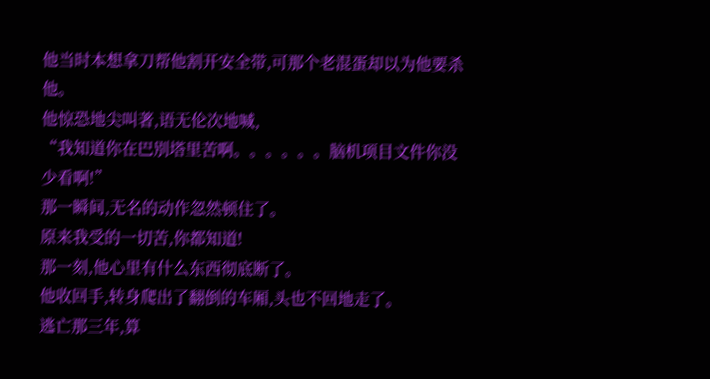他当时本想拿刀帮他割开安全带,可那个老混蛋却以为他要杀他。
他惊恐地尖叫著,语无伦次地喊,
“我知道你在巴別塔里苦啊。。。。。。脑机项目文件你没少看啊!”
那一瞬间,无名的动作忽然顿住了。
原来我受的一切苦,你都知道!
那一刻,他心里有什么东西彻底断了。
他收回手,转身爬出了翻倒的车厢,头也不回地走了。
逃亡那三年,算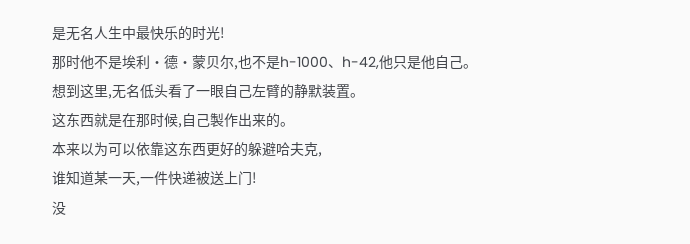是无名人生中最快乐的时光!
那时他不是埃利·德·蒙贝尔,也不是h-1000、h-42,他只是他自己。
想到这里,无名低头看了一眼自己左臂的静默装置。
这东西就是在那时候,自己製作出来的。
本来以为可以依靠这东西更好的躲避哈夫克,
谁知道某一天,一件快递被送上门!
没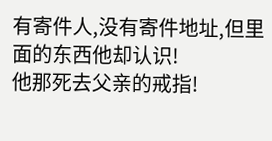有寄件人,没有寄件地址,但里面的东西他却认识!
他那死去父亲的戒指!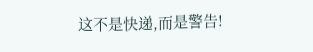这不是快递,而是警告!